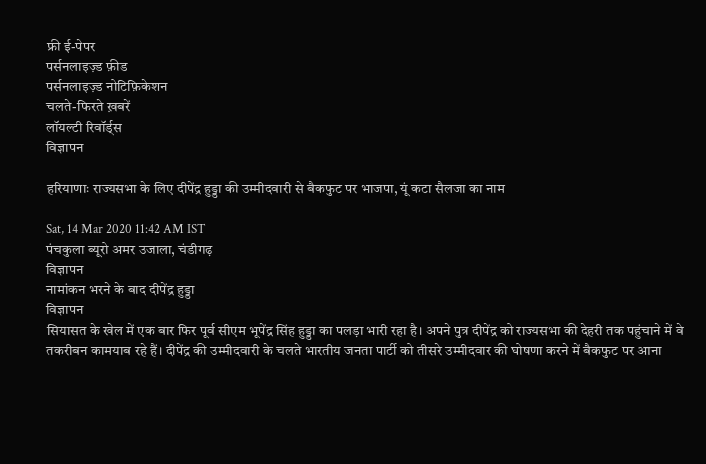फ्री ई-पेपर
पर्सनलाइज़्ड फ़ीड
पर्सनलाइज़्ड नोटिफ़िकेशन
चलते-फिरते ख़बरें
लॉयल्टी रिवॉर्ड्स
विज्ञापन

हरियाणाः राज्यसभा के लिए दीपेंद्र हुड्डा की उम्मीदवारी से बैकफुट पर भाजपा, यूं कटा सैलजा का नाम

Sat, 14 Mar 2020 11:42 AM IST
पंचकुला ब्‍यूरो अमर उजाला, चंडीगढ़
विज्ञापन
नामांकन भरने के बाद दीपेंद्र हुड्डा
विज्ञापन
सियासत के खेल में एक बार फिर पूर्व सीएम भूपेंद्र सिंह हुड्डा का पलड़ा भारी रहा है। अपने पुत्र दीपेंद्र को राज्यसभा की देहरी तक पहुंचाने में वे तकरीबन कामयाब रहे हैं। दीपेंद्र की उम्मीदवारी के चलते भारतीय जनता पार्टी को तीसरे उम्मीदवार की घोषणा करने में बैकफुट पर आना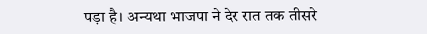पड़ा है। अन्यथा भाजपा ने देर रात तक तीसरे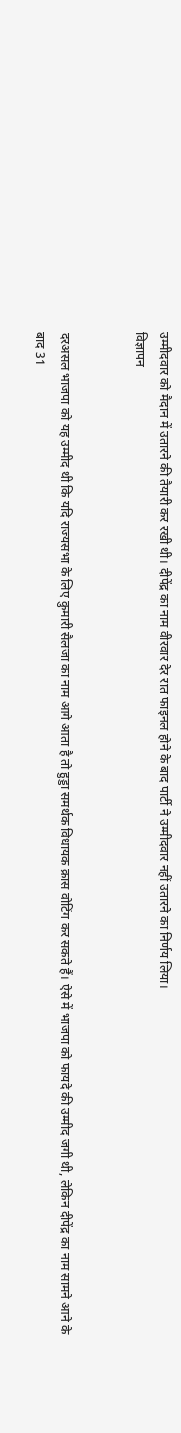उम्मीदवार को मैदान में उतारने की तैयारी कर रखी थी। दीपेंद्र का नाम वीरवार देर रात फाइनल होने के बाद पार्टी ने उम्मीदवार नहीं उतारने का निर्णय लिया।
विज्ञापन


दरअसल भाजपा को यह उम्मीद थी कि यदि राज्यसभा के लिए कुमारी सैलजा का नाम आगे आता है तो हुड्डा समर्थक विधायक क्रास वोटिंग कर सकते हैं। ऐसे में भाजपा को फायदे की उम्मीद जगी थी, लेकिन दीपेंद्र का नाम सामने आने के बाद 31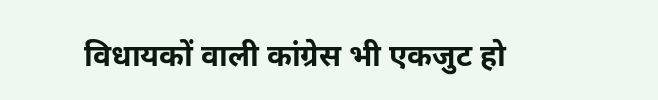विधायकों वाली कांग्रेस भी एकजुट हो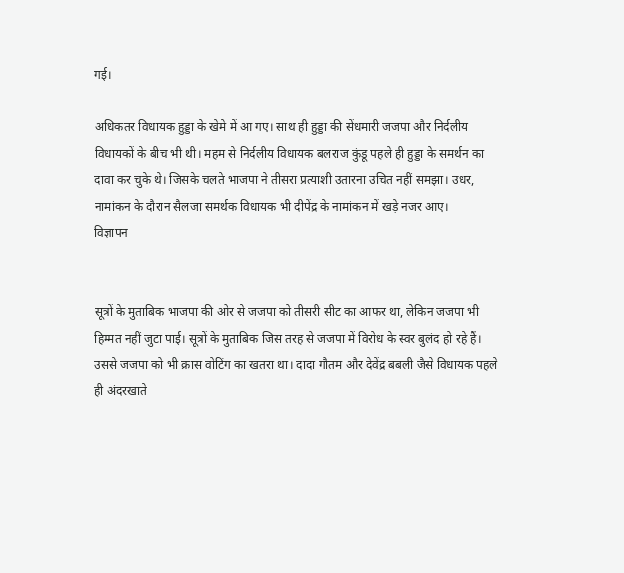गई।

अधिकतर विधायक हुड्डा के खेमे में आ गए। साथ ही हुड्डा की सेंधमारी जजपा और निर्दलीय विधायकों के बीच भी थी। महम से निर्दलीय विधायक बलराज कुंडू पहले ही हुड्डा के समर्थन का दावा कर चुके थे। जिसके चलते भाजपा ने तीसरा प्रत्याशी उतारना उचित नहीं समझा। उधर, नामांकन के दौरान सैलजा समर्थक विधायक भी दीपेंद्र के नामांकन में खड़े नजर आए।
विज्ञापन


सूत्रों के मुताबिक भाजपा की ओर से जजपा को तीसरी सीट का आफर था, लेकिन जजपा भी हिम्मत नहीं जुटा पाई। सूत्रों के मुताबिक जिस तरह से जजपा में विरोध के स्वर बुलंद हो रहे हैं। उससे जजपा को भी क्रास वोटिंग का खतरा था। दादा गौतम और देवेंद्र बबली जैसे विधायक पहले ही अंदरखाते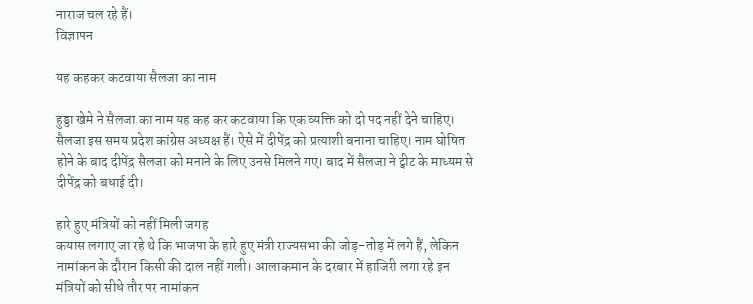नाराज चल रहे हैं।
विज्ञापन

यह कहकर कटवाया सैलजा का नाम

हुड्डा खेमे ने सैलजा का नाम यह कह कर कटवाया कि एक व्यक्ति को दो पद नहीं देने चाहिए। सैलजा इस समय प्रदेश कांग्रेस अध्यक्ष हैं। ऐसे में दीपेंद्र को प्रत्याशी बनाना चाहिए। नाम घोषित होने के बाद दीपेंद्र सैलजा को मनाने के लिए उनसे मिलने गए। बाद में सैलजा ने ट्वीट के माध्यम से दीपेंद्र को बधाई दी।

हारे हुए मंत्रियों को नहीं मिली जगह
कयास लगाए जा रहे थे कि भाजपा के हारे हुए मंत्री राज्यसभा की जोड़-तोड़ में लगे हैं, लेकिन नामांकन के दौरान किसी की दाल नहीं गली। आलाकमान के दरबार में हाजिरी लगा रहे इन मंत्रियों को सीधे तौर पर नामांकन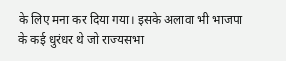के लिए मना कर दिया गया। इसके अलावा भी भाजपा के कई धुरंधर थे जो राज्यसभा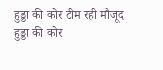हुड्डा की कोर टीम रही मौजूद
हुड्डा की कोर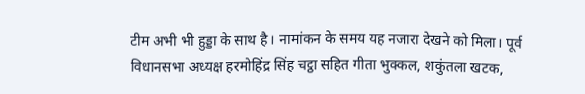टीम अभी भी हुड्डा के साथ है। नामांकन के समय यह नजारा देखने को मिला। पूर्व विधानसभा अध्यक्ष हरमोहिंद्र सिंह चट्ठा सहित गीता भुक्कल, शकुंतला खटक,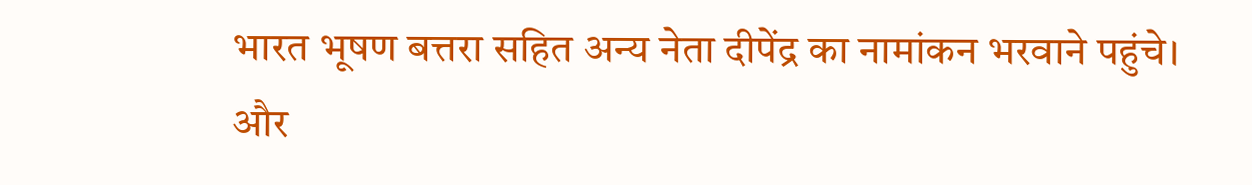भारत भूषण बत्तरा सहित अन्य नेता दीपेंद्र का नामांकन भरवाने पहुंचे।
और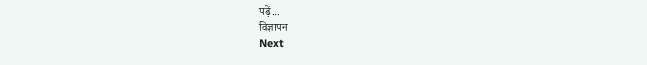पढ़ें...
विज्ञापन
Next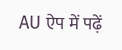AU ऐप में पढ़ें